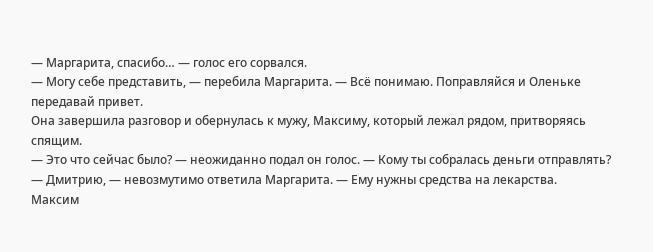— Маргарита, спасибо… — голос его сорвался.
— Могу себе представить, — перебила Маргарита. — Всё понимаю. Поправляйся и Оленьке передавай привет.
Она завершила разговор и обернулась к мужу, Максиму, который лежал рядом, притворяясь спящим.
— Это что сейчас было? — неожиданно подал он голос. — Кому ты собралась деньги отправлять?
— Дмитрию, — невозмутимо ответила Маргарита. — Ему нужны средства на лекарства.
Максим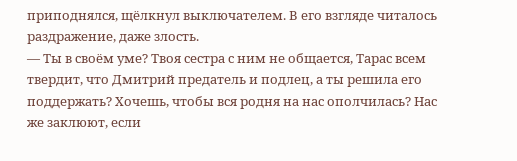приподнялся, щёлкнул выключателем. В его взгляде читалось раздражение, даже злость.
— Ты в своём уме? Твоя сестра с ним не общается, Тарас всем твердит, что Дмитрий предатель и подлец, а ты решила его поддержать? Хочешь, чтобы вся родня на нас ополчилась? Нас же заклюют, если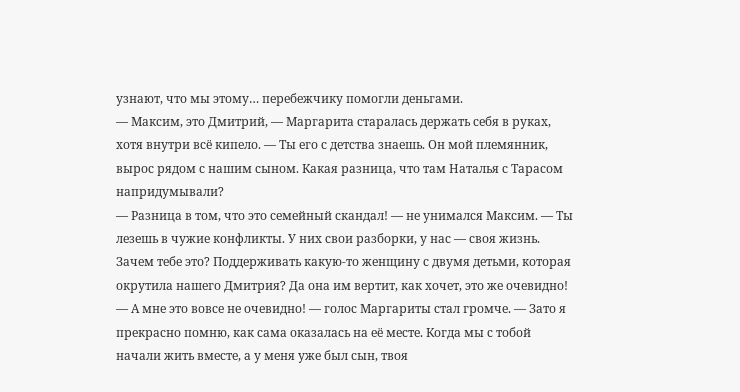узнают, что мы этому… перебежчику помогли деньгами.
— Максим, это Дмитрий, — Маргарита старалась держать себя в руках, хотя внутри всё кипело. — Ты его с детства знаешь. Он мой племянник, вырос рядом с нашим сыном. Какая разница, что там Наталья с Тарасом напридумывали?
— Разница в том, что это семейный скандал! — не унимался Максим. — Ты лезешь в чужие конфликты. У них свои разборки, у нас — своя жизнь. Зачем тебе это? Поддерживать какую-то женщину с двумя детьми, которая окрутила нашего Дмитрия? Да она им вертит, как хочет, это же очевидно!
— А мне это вовсе не очевидно! — голос Маргариты стал громче. — Зато я прекрасно помню, как сама оказалась на её месте. Когда мы с тобой начали жить вместе, а у меня уже был сын, твоя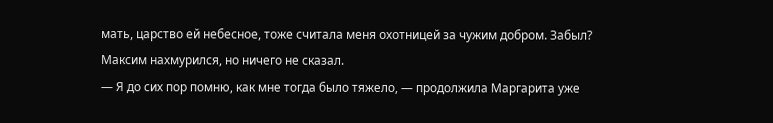мать, царство ей небесное, тоже считала меня охотницей за чужим добром. Забыл?
Максим нахмурился, но ничего не сказал.
— Я до сих пор помню, как мне тогда было тяжело, — продолжила Маргарита уже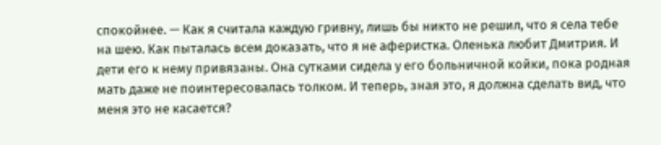спокойнее. — Как я считала каждую гривну, лишь бы никто не решил, что я села тебе на шею. Как пыталась всем доказать, что я не аферистка. Оленька любит Дмитрия. И дети его к нему привязаны. Она сутками сидела у его больничной койки, пока родная мать даже не поинтересовалась толком. И теперь, зная это, я должна сделать вид, что меня это не касается?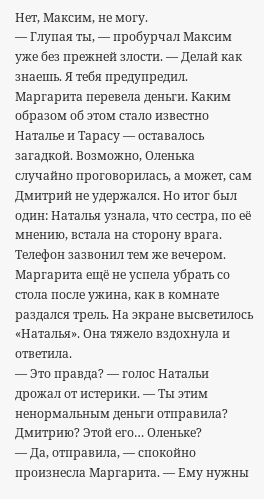Нет, Максим, не могу.
— Глупая ты, — пробурчал Максим уже без прежней злости. — Делай как знаешь. Я тебя предупредил.
Маргарита перевела деньги. Каким образом об этом стало известно Наталье и Тарасу — оставалось загадкой. Возможно, Оленька случайно проговорилась, а может, сам Дмитрий не удержался. Но итог был один: Наталья узнала, что сестра, по её мнению, встала на сторону врага.
Телефон зазвонил тем же вечером. Маргарита ещё не успела убрать со стола после ужина, как в комнате раздался трель. На экране высветилось «Наталья». Она тяжело вздохнула и ответила.
— Это правда? — голос Натальи дрожал от истерики. — Ты этим ненормальным деньги отправила? Дмитрию? Этой его… Оленьке?
— Да, отправила, — спокойно произнесла Маргарита. — Ему нужны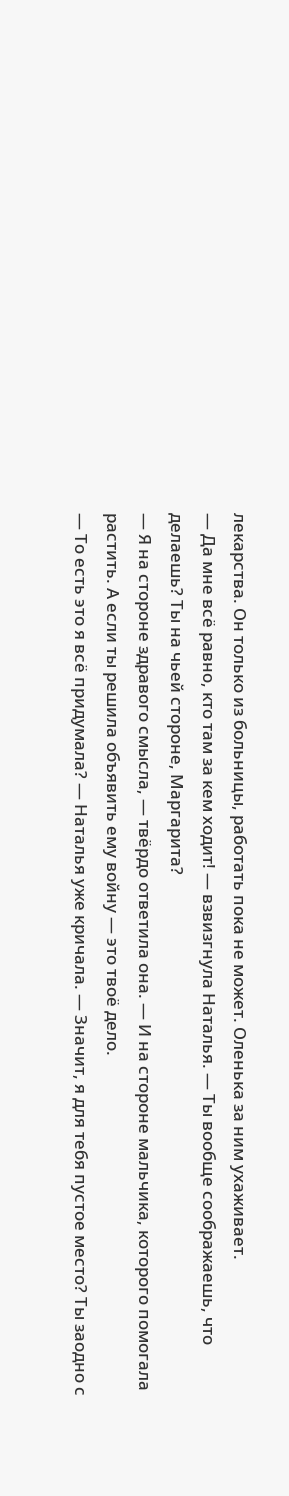лекарства. Он только из больницы, работать пока не может. Оленька за ним ухаживает.
— Да мне всё равно, кто там за кем ходит! — взвизгнула Наталья. — Ты вообще соображаешь, что делаешь? Ты на чьей стороне, Маргарита?
— Я на стороне здравого смысла, — твёрдо ответила она. — И на стороне мальчика, которого помогала растить. А если ты решила объявить ему войну — это твоё дело.
— То есть это я всё придумала? — Наталья уже кричала. — Значит, я для тебя пустое место? Ты заодно с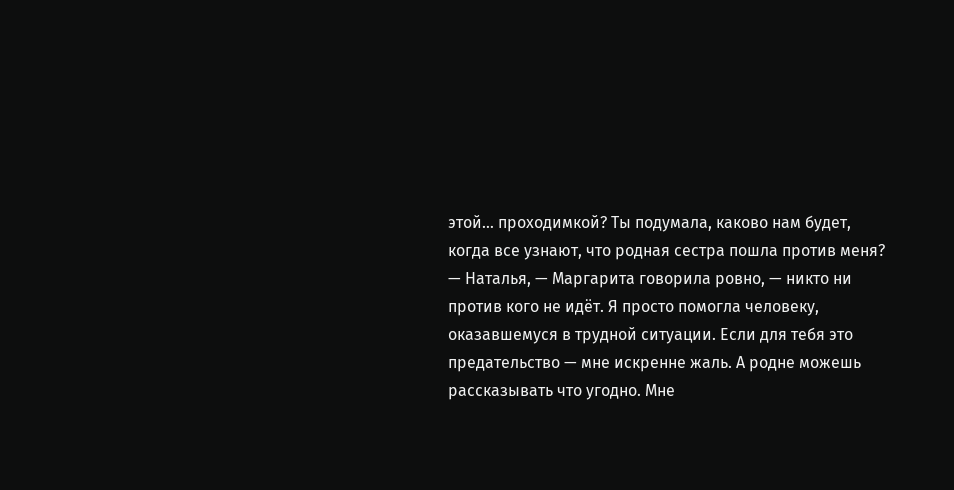этой… проходимкой? Ты подумала, каково нам будет, когда все узнают, что родная сестра пошла против меня?
— Наталья, — Маргарита говорила ровно, — никто ни против кого не идёт. Я просто помогла человеку, оказавшемуся в трудной ситуации. Если для тебя это предательство — мне искренне жаль. А родне можешь рассказывать что угодно. Мне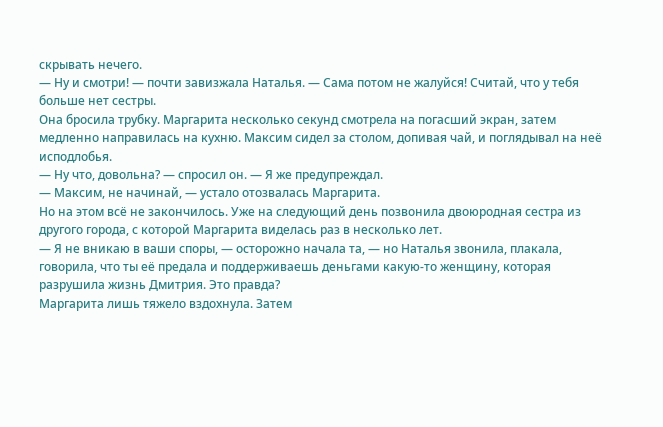скрывать нечего.
— Ну и смотри! — почти завизжала Наталья. — Сама потом не жалуйся! Считай, что у тебя больше нет сестры.
Она бросила трубку. Маргарита несколько секунд смотрела на погасший экран, затем медленно направилась на кухню. Максим сидел за столом, допивая чай, и поглядывал на неё исподлобья.
— Ну что, довольна? — спросил он. — Я же предупреждал.
— Максим, не начинай, — устало отозвалась Маргарита.
Но на этом всё не закончилось. Уже на следующий день позвонила двоюродная сестра из другого города, с которой Маргарита виделась раз в несколько лет.
— Я не вникаю в ваши споры, — осторожно начала та, — но Наталья звонила, плакала, говорила, что ты её предала и поддерживаешь деньгами какую-то женщину, которая разрушила жизнь Дмитрия. Это правда?
Маргарита лишь тяжело вздохнула. Затем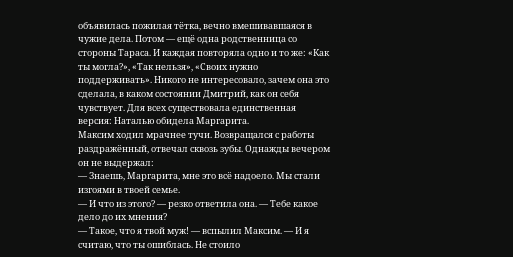объявилась пожилая тётка, вечно вмешивавшаяся в чужие дела. Потом — ещё одна родственница со стороны Тараса. И каждая повторяла одно и то же: «Как ты могла?», «Так нельзя», «Своих нужно поддерживать». Никого не интересовало, зачем она это сделала, в каком состоянии Дмитрий, как он себя чувствует. Для всех существовала единственная версия: Наталью обидела Маргарита.
Максим ходил мрачнее тучи. Возвращался с работы раздражённый, отвечал сквозь зубы. Однажды вечером он не выдержал:
— Знаешь, Маргарита, мне это всё надоело. Мы стали изгоями в твоей семье.
— И что из этого? — резко ответила она. — Тебе какое дело до их мнения?
— Такое, что я твой муж! — вспылил Максим. — И я считаю, что ты ошиблась. Не стоило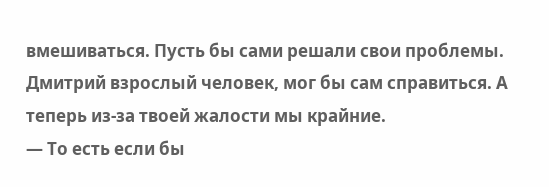вмешиваться. Пусть бы сами решали свои проблемы. Дмитрий взрослый человек, мог бы сам справиться. А теперь из-за твоей жалости мы крайние.
— То есть если бы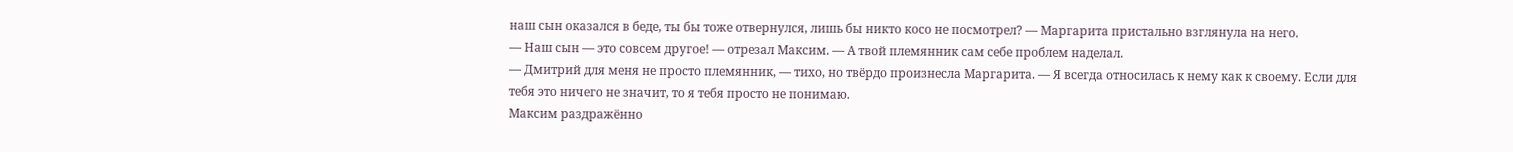наш сын оказался в беде, ты бы тоже отвернулся, лишь бы никто косо не посмотрел? — Маргарита пристально взглянула на него.
— Наш сын — это совсем другое! — отрезал Максим. — А твой племянник сам себе проблем наделал.
— Дмитрий для меня не просто племянник, — тихо, но твёрдо произнесла Маргарита. — Я всегда относилась к нему как к своему. Если для тебя это ничего не значит, то я тебя просто не понимаю.
Максим раздражённо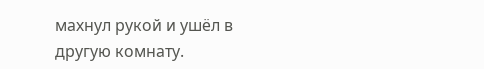махнул рукой и ушёл в другую комнату.